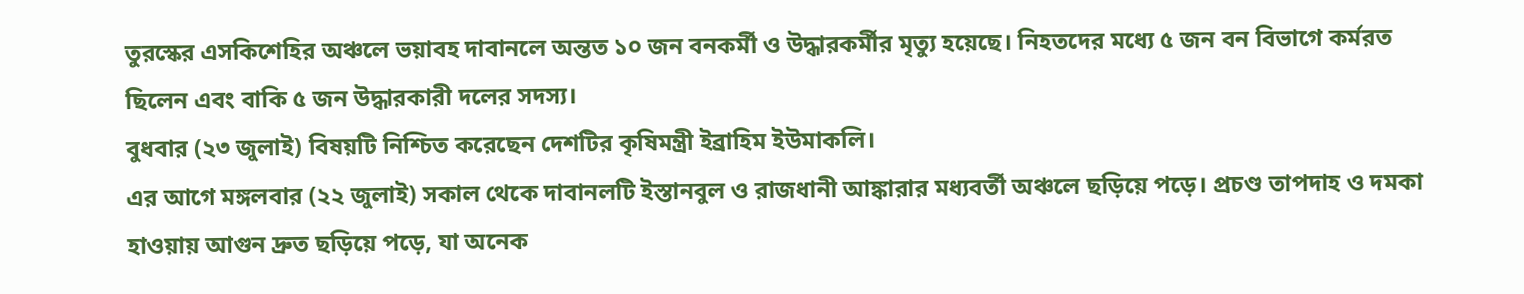তুরস্কের এসকিশেহির অঞ্চলে ভয়াবহ দাবানলে অন্তত ১০ জন বনকর্মী ও উদ্ধারকর্মীর মৃত্যু হয়েছে। নিহতদের মধ্যে ৫ জন বন বিভাগে কর্মরত ছিলেন এবং বাকি ৫ জন উদ্ধারকারী দলের সদস্য।
বুধবার (২৩ জুলাই) বিষয়টি নিশ্চিত করেছেন দেশটির কৃষিমন্ত্রী ইব্রাহিম ইউমাকলি।
এর আগে মঙ্গলবার (২২ জুলাই) সকাল থেকে দাবানলটি ইস্তানবুল ও রাজধানী আঙ্কারার মধ্যবর্তী অঞ্চলে ছড়িয়ে পড়ে। প্রচণ্ড তাপদাহ ও দমকা হাওয়ায় আগুন দ্রুত ছড়িয়ে পড়ে, যা অনেক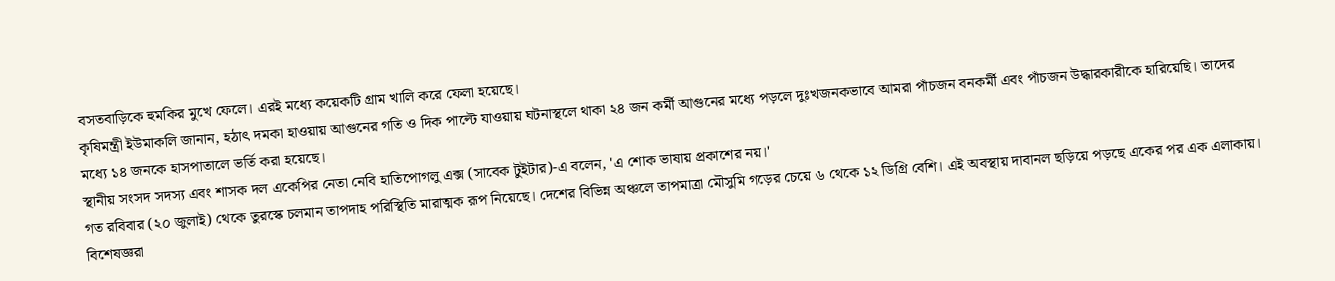বসতবাড়িকে হুমকির মুখে ফেলে। এরই মধ্যে কয়েকটি গ্রাম খালি করে ফেলা হয়েছে।
কৃষিমন্ত্রী ইউমাকলি জানান, হঠাৎ দমকা হাওয়ায় আগুনের গতি ও দিক পাল্টে যাওয়ায় ঘটনাস্থলে থাকা ২৪ জন কর্মী আগুনের মধ্যে পড়লে দুঃখজনকভাবে আমরা পাঁচজন বনকর্মী এবং পাঁচজন উদ্ধারকারীকে হারিয়েছি। তাদের মধ্যে ১৪ জনকে হাসপাতালে ভর্তি করা হয়েছে।
স্থানীয় সংসদ সদস্য এবং শাসক দল একেপির নেতা নেবি হাতিপোগলু এক্স (সাবেক টুইটার)-এ বলেন, 'এ শোক ভাষায় প্রকাশের নয়।'
গত রবিবার (২০ জুলাই) থেকে তুরস্কে চলমান তাপদাহ পরিস্থিতি মারাত্মক রূপ নিয়েছে। দেশের বিভিন্ন অঞ্চলে তাপমাত্রা মৌসুমি গড়ের চেয়ে ৬ থেকে ১২ ডিগ্রি বেশি। এই অবস্থায় দাবানল ছড়িয়ে পড়ছে একের পর এক এলাকায়।
বিশেষজ্ঞরা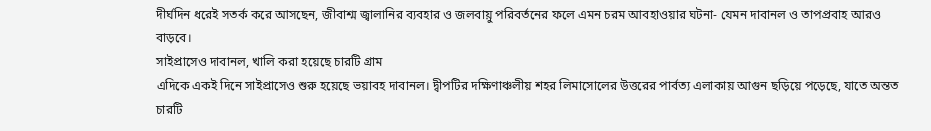দীর্ঘদিন ধরেই সতর্ক করে আসছেন, জীবাশ্ম জ্বালানির ব্যবহার ও জলবায়ু পরিবর্তনের ফলে এমন চরম আবহাওয়ার ঘটনা- যেমন দাবানল ও তাপপ্রবাহ আরও বাড়বে।
সাইপ্রাসেও দাবানল, খালি করা হয়েছে চারটি গ্রাম
এদিকে একই দিনে সাইপ্রাসেও শুরু হয়েছে ভয়াবহ দাবানল। দ্বীপটির দক্ষিণাঞ্চলীয় শহর লিমাসোলের উত্তরের পার্বত্য এলাকায় আগুন ছড়িয়ে পড়েছে, যাতে অন্তত চারটি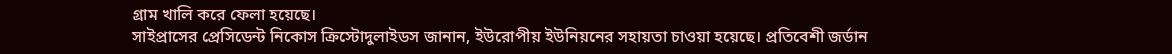গ্রাম খালি করে ফেলা হয়েছে।
সাইপ্রাসের প্রেসিডেন্ট নিকোস ক্রিস্টোদুলাইডস জানান, ইউরোপীয় ইউনিয়নের সহায়তা চাওয়া হয়েছে। প্রতিবেশী জর্ডান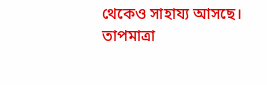থেকেও সাহায্য আসছে।
তাপমাত্রা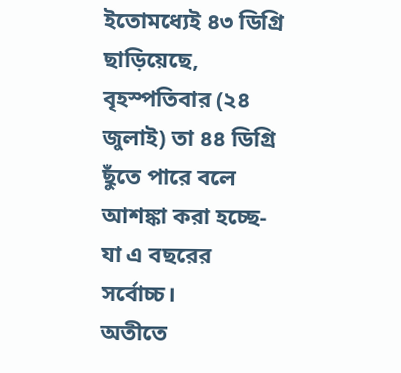ইতোমধ্যেই ৪৩ ডিগ্রি ছাড়িয়েছে, বৃহস্পতিবার (২৪ জুলাই) তা ৪৪ ডিগ্রি ছুঁতে পারে বলে আশঙ্কা করা হচ্ছে- যা এ বছরের সর্বোচ্চ।
অতীতে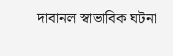দাবানল স্বাভাবিক ঘটনা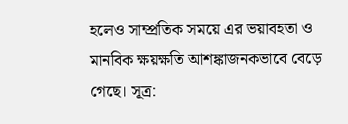হলেও সাম্প্রতিক সময়ে এর ভয়াবহতা ও মানবিক ক্ষয়ক্ষতি আশঙ্কাজনকভাবে বেড়ে গেছে। সূত্র: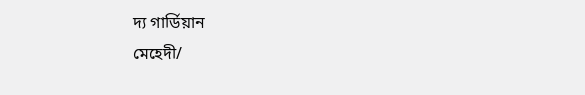দ্য গার্ডিয়ান
মেহেদী/